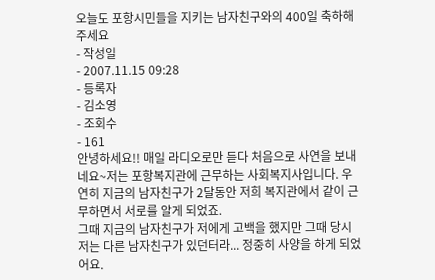오늘도 포항시민들을 지키는 남자친구와의 400일 축하해주세요
- 작성일
- 2007.11.15 09:28
- 등록자
- 김소영
- 조회수
- 161
안녕하세요!! 매일 라디오로만 듣다 처음으로 사연을 보내네요~저는 포항복지관에 근무하는 사회복지사입니다. 우연히 지금의 남자친구가 2달동안 저희 복지관에서 같이 근무하면서 서로를 알게 되었죠.
그때 지금의 남자친구가 저에게 고백을 했지만 그때 당시 저는 다른 남자친구가 있던터라... 정중히 사양을 하게 되었어요.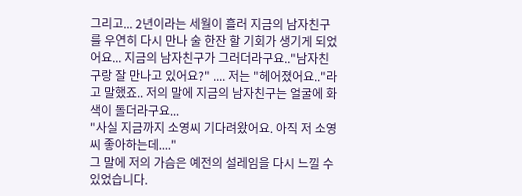그리고... 2년이라는 세월이 흘러 지금의 남자친구를 우연히 다시 만나 술 한잔 할 기회가 생기게 되었어요... 지금의 남자친구가 그러더라구요.."남자친구랑 잘 만나고 있어요?" .... 저는 "헤어졌어요.."라고 말했죠.. 저의 말에 지금의 남자친구는 얼굴에 화색이 돌더라구요...
"사실 지금까지 소영씨 기다려왔어요. 아직 저 소영씨 좋아하는데...."
그 말에 저의 가슴은 예전의 설레임을 다시 느낄 수 있었습니다.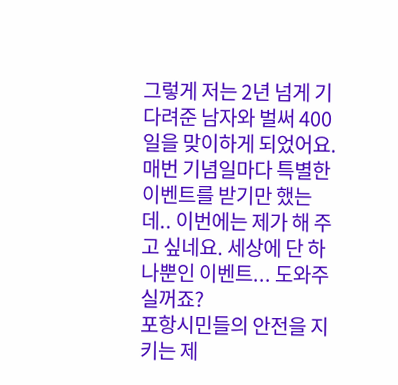그렇게 저는 2년 넘게 기다려준 남자와 벌써 400일을 맞이하게 되었어요. 매번 기념일마다 특별한 이벤트를 받기만 했는데.. 이번에는 제가 해 주고 싶네요. 세상에 단 하나뿐인 이벤트... 도와주실꺼죠?
포항시민들의 안전을 지키는 제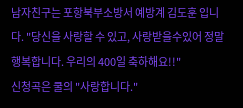남자친구는 포항북부소방서 예방계 김도훈 입니다. "당신을 사랑할 수 있고, 사랑받을수있어 정말 행복합니다. 우리의 400일 축하해요!!"
신청곡은 쿨의 "사랑합니다."